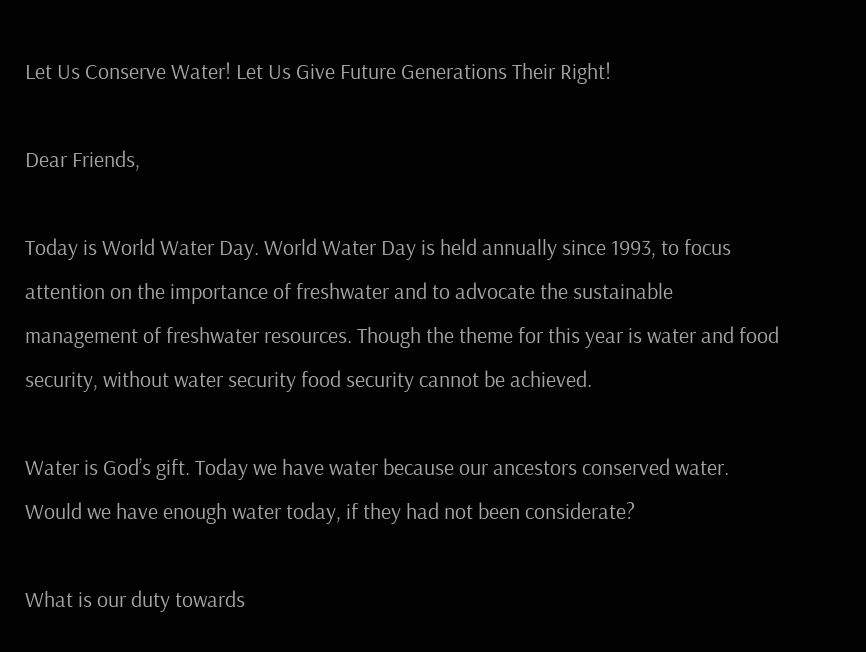Let Us Conserve Water! Let Us Give Future Generations Their Right!

Dear Friends,

Today is World Water Day. World Water Day is held annually since 1993, to focus attention on the importance of freshwater and to advocate the sustainable management of freshwater resources. Though the theme for this year is water and food security, without water security food security cannot be achieved.

Water is God’s gift. Today we have water because our ancestors conserved water.  Would we have enough water today, if they had not been considerate?

What is our duty towards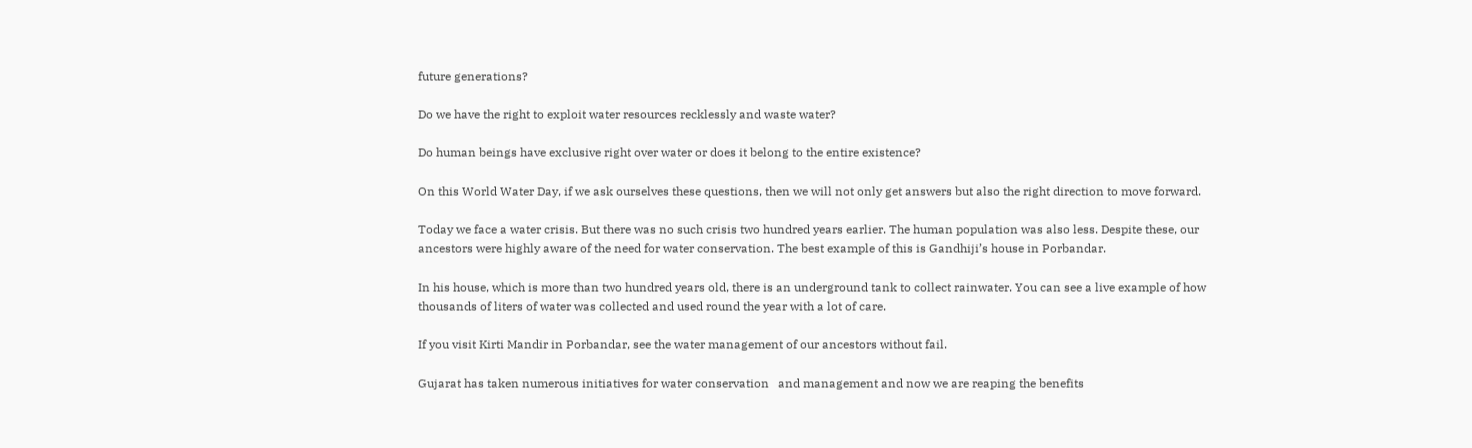future generations?

Do we have the right to exploit water resources recklessly and waste water?

Do human beings have exclusive right over water or does it belong to the entire existence?

On this World Water Day, if we ask ourselves these questions, then we will not only get answers but also the right direction to move forward.

Today we face a water crisis. But there was no such crisis two hundred years earlier. The human population was also less. Despite these, our ancestors were highly aware of the need for water conservation. The best example of this is Gandhiji’s house in Porbandar.

In his house, which is more than two hundred years old, there is an underground tank to collect rainwater. You can see a live example of how thousands of liters of water was collected and used round the year with a lot of care.

If you visit Kirti Mandir in Porbandar, see the water management of our ancestors without fail.

Gujarat has taken numerous initiatives for water conservation   and management and now we are reaping the benefits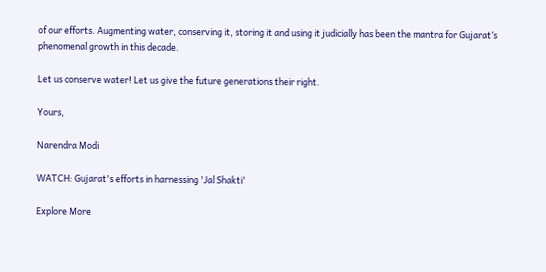of our efforts. Augmenting water, conserving it, storing it and using it judicially has been the mantra for Gujarat’s phenomenal growth in this decade.

Let us conserve water! Let us give the future generations their right.

Yours,

Narendra Modi

WATCH: Gujarat's efforts in harnessing 'Jal Shakti'

Explore More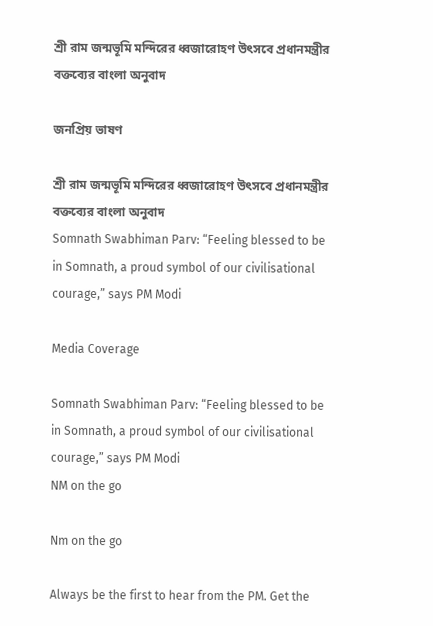শ্রী রাম জন্মভূমি মন্দিরের ধ্বজারোহণ উৎসবে প্রধানমন্ত্রীর বক্তব্যের বাংলা অনুবাদ

জনপ্রিয় ভাষণ

শ্রী রাম জন্মভূমি মন্দিরের ধ্বজারোহণ উৎসবে প্রধানমন্ত্রীর বক্তব্যের বাংলা অনুবাদ
Somnath Swabhiman Parv: “Feeling blessed to be in Somnath, a proud symbol of our civilisational courage,” says PM Modi

Media Coverage

Somnath Swabhiman Parv: “Feeling blessed to be in Somnath, a proud symbol of our civilisational courage,” says PM Modi
NM on the go

Nm on the go

Always be the first to hear from the PM. Get the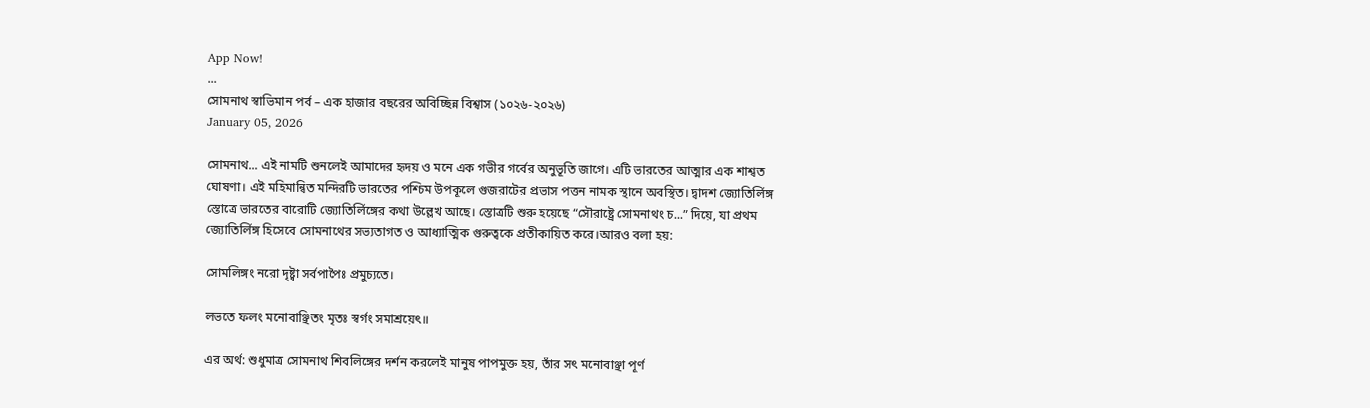App Now!
...
সোমনাথ স্বাভিমান পর্ব – এক হাজার বছরের অবিচ্ছিন্ন বিশ্বাস (১০২৬-২০২৬)
January 05, 2026

সোমনাথ... এই নামটি শুনলেই আমাদের হৃদয় ও মনে এক গভীর গর্বের অনুভূতি জাগে। এটি ভারতের আত্মার এক শাশ্বত ঘোষণা। এই মহিমান্বিত মন্দিরটি ভারতের পশ্চিম উপকূলে গুজরাটের প্রভাস পত্তন নামক স্থানে অবস্থিত। দ্বাদশ জ্যোতির্লিঙ্গ স্তোত্রে ভারতের বারোটি জ্যোতির্লিঙ্গের কথা উল্লেখ আছে। স্তোত্রটি শুরু হয়েছে “সৌরাষ্ট্রে সোমনাথং চ...” দিয়ে, যা প্রথম জ্যোতির্লিঙ্গ হিসেবে সোমনাথের সভ্যতাগত ও আধ্যাত্মিক গুরুত্বকে প্রতীকায়িত করে।আরও বলা হয়:

সোমলিঙ্গং নরো দৃষ্ট্বা সর্বপাপৈঃ প্রমুচ্যতে।

লভতে ফলং মনোবাঞ্ছিতং মৃতঃ স্বর্গং সমাশ্রয়েৎ॥

এর অর্থ: শুধুমাত্র সোমনাথ শিবলিঙ্গের দর্শন করলেই মানুষ পাপমুক্ত হয়, তাঁর সৎ মনোবাঞ্ছা পূর্ণ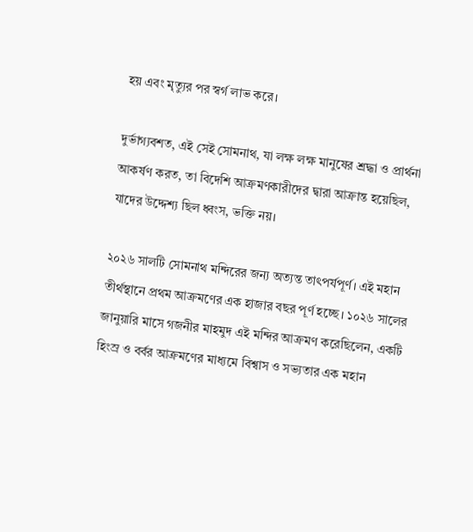হয় এবং মৃত্যুর পর স্বর্গ লাভ করে।

দুর্ভাগ্যবশত, এই সেই সোমনাথ, যা লক্ষ লক্ষ মানুষের শ্রদ্ধা ও প্রার্থনা আকর্ষণ করত, তা বিদেশি আক্রমণকারীদের দ্বারা আক্রান্ত হয়েছিল, যাদের উদ্দেশ্য ছিল ধ্বংস, ভক্তি নয়।

২০২৬ সালটি সোমনাথ মন্দিরের জন্য অত্যন্ত তাৎপর্যপূর্ণ। এই মহান তীর্থস্থানে প্রথম আক্রমণের এক হাজার বছর পূর্ণ হচ্ছে। ১০২৬ সালের জানুয়ারি মাসে গজনীর মাহমুদ এই মন্দির আক্রমণ করেছিলেন, একটি হিংস্র ও বর্বর আক্রমণের মাধ্যমে বিশ্বাস ও সভ্যতার এক মহান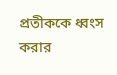প্রতীককে ধ্বংস করার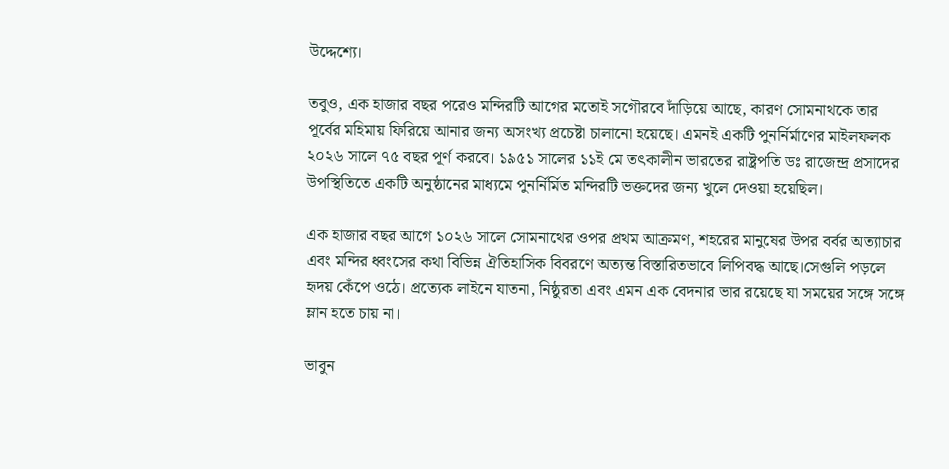উদ্দেশ্যে।

তবুও, এক হাজার বছর পরেও মন্দিরটি আগের মতোই সগৌরবে দাঁড়িয়ে আছে, কারণ সোমনাথকে তার পূর্বের মহিমায় ফিরিয়ে আনার জন্য অসংখ্য প্রচেষ্টা চালানো হয়েছে। এমনই একটি পুনর্নির্মাণের মাইলফলক ২০২৬ সালে ৭৫ বছর পূর্ণ করবে। ১৯৫১ সালের ১১ই মে তৎকালীন ভারতের রাষ্ট্রপতি ডঃ রাজেন্দ্র প্রসাদের উপস্থিতিতে একটি অনুষ্ঠানের মাধ্যমে পুনর্নির্মিত মন্দিরটি ভক্তদের জন্য খুলে দেওয়া হয়েছিল।

এক হাজার বছর আগে ১০২৬ সালে সোমনাথের ওপর প্রথম আক্রমণ, শহরের মানুষের উপর বর্বর অত্যাচার এবং মন্দির ধ্বংসের কথা বিভিন্ন ঐতিহাসিক বিবরণে অত্যন্ত বিস্তারিতভাবে লিপিবদ্ধ আছে।সেগুলি পড়লে হৃদয় কেঁপে ওঠে। প্রত্যেক লাইনে যাতনা, নিষ্ঠুরতা এবং এমন এক বেদনার ভার রয়েছে যা সময়ের সঙ্গে সঙ্গে ম্লান হতে চায় না।

ভাবুন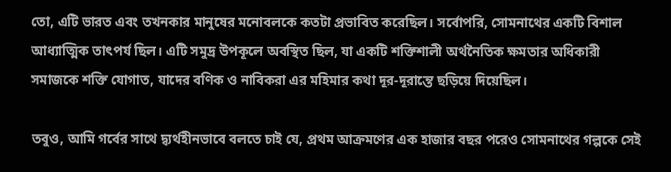তো, এটি ভারত এবং তখনকার মানুষের মনোবলকে কতটা প্রভাবিত করেছিল। সর্বোপরি, সোমনাথের একটি বিশাল আধ্যাত্মিক তাৎপর্য ছিল। এটি সমুদ্র উপকূলে অবস্থিত ছিল, যা একটি শক্তিশালী অর্থনৈতিক ক্ষমতার অধিকারী সমাজকে শক্তি যোগাত, যাদের বণিক ও নাবিকরা এর মহিমার কথা দূর-দূরান্তে ছড়িয়ে দিয়েছিল।

তবুও, আমি গর্বের সাথে দ্ব্যর্থহীনভাবে বলতে চাই যে, প্রথম আক্রমণের এক হাজার বছর পরেও সোমনাথের গল্পকে সেই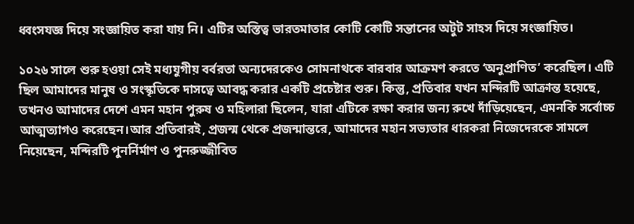ধ্বংসযজ্ঞ দিয়ে সংজ্ঞায়িত করা যায় নি। এটির অস্তিত্ব ভারতমাতার কোটি কোটি সন্তানের অটুট সাহস দিয়ে সংজ্ঞায়িত।

১০২৬ সালে শুরু হওয়া সেই মধ্যযুগীয় বর্বরতা অন্যদেরকেও সোমনাথকে বারবার আক্রমণ করতে ‘অনুপ্রাণিত’ করেছিল। এটি ছিল আমাদের মানুষ ও সংস্কৃতিকে দাসত্বে আবদ্ধ করার একটি প্রচেষ্টার শুরু। কিন্তু, প্রতিবার যখন মন্দিরটি আক্রান্ত হয়েছে, তখনও আমাদের দেশে এমন মহান পুরুষ ও মহিলারা ছিলেন, যারা এটিকে রক্ষা করার জন্য রুখে দাঁড়িয়েছেন, এমনকি সর্বোচ্চ আত্মত্যাগও করেছেন।আর প্রতিবারই, প্রজন্ম থেকে প্রজন্মান্তরে, আমাদের মহান সভ্যতার ধারকরা নিজেদেরকে সামলে নিয়েছেন, মন্দিরটি পুনর্নির্মাণ ও পুনরুজ্জীবিত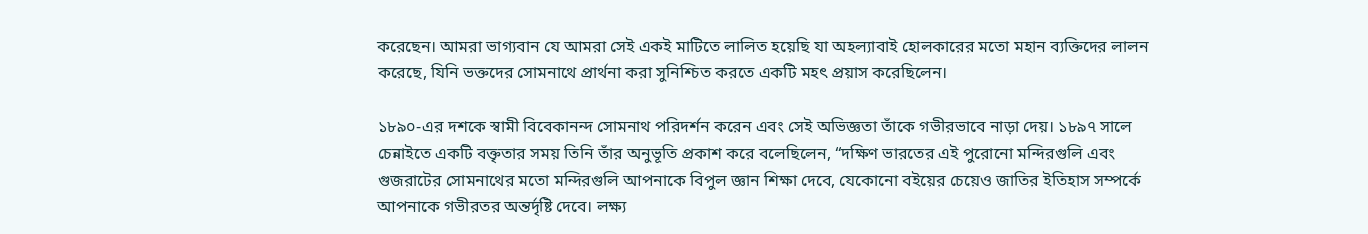করেছেন। আমরা ভাগ্যবান যে আমরা সেই একই মাটিতে লালিত হয়েছি যা অহল্যাবাই হোলকারের মতো মহান ব্যক্তিদের লালন করেছে, যিনি ভক্তদের সোমনাথে প্রার্থনা করা সুনিশ্চিত করতে একটি মহৎ প্রয়াস করেছিলেন।

১৮৯০-এর দশকে স্বামী বিবেকানন্দ সোমনাথ পরিদর্শন করেন এবং সেই অভিজ্ঞতা তাঁকে গভীরভাবে নাড়া দেয়। ১৮৯৭ সালে চেন্নাইতে একটি বক্তৃতার সময় তিনি তাঁর অনুভূতি প্রকাশ করে বলেছিলেন, “দক্ষিণ ভারতের এই পুরোনো মন্দিরগুলি এবং গুজরাটের সোমনাথের মতো মন্দিরগুলি আপনাকে বিপুল জ্ঞান শিক্ষা দেবে, যেকোনো বইয়ের চেয়েও জাতির ইতিহাস সম্পর্কে আপনাকে গভীরতর অন্তর্দৃষ্টি দেবে। লক্ষ্য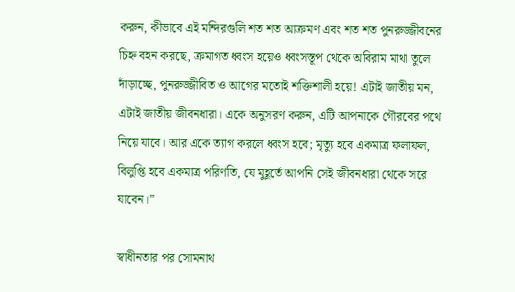করুন, কীভাবে এই মন্দিরগুলি শত শত আক্রমণ এবং শত শত পুনরুজ্জীবনের চিহ্ন বহন করছে, ক্রমাগত ধ্বংস হয়েও ধ্বংসস্তূপ থেকে অবিরাম মাথা তুলে দাঁড়াচ্ছে, পুনরুজ্জীবিত ও আগের মতোই শক্তিশালী হয়ে! এটাই জাতীয় মন, এটাই জাতীয় জীবনধারা। একে অনুসরণ করুন, এটি আপনাকে গৌরবের পথে নিয়ে যাবে। আর একে ত্যাগ করলে ধ্বংস হবে; মৃত্যু হবে একমাত্র ফলাফল, বিলুপ্তি হবে একমাত্র পরিণতি, যে মুহূর্তে আপনি সেই জীবনধারা থেকে সরে যাবেন।”

স্বাধীনতার পর সোমনাথ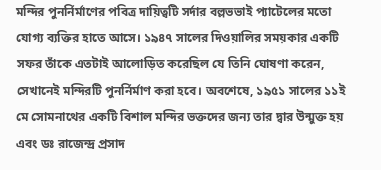মন্দির পুনর্নির্মাণের পবিত্র দায়িত্বটি সর্দার বল্লভভাই প্যাটেলের মতো যোগ্য ব্যক্তির হাতে আসে। ১৯৪৭ সালের দিওয়ালির সময়কার একটি সফর তাঁকে এতটাই আলোড়িত করেছিল যে তিনি ঘোষণা করেন, সেখানেই মন্দিরটি পুনর্নির্মাণ করা হবে। অবশেষে, ১৯৫১ সালের ১১ই মে সোমনাথের একটি বিশাল মন্দির ভক্তদের জন্য তার দ্বার উন্মুক্ত হয় এবং ডঃ রাজেন্দ্র প্রসাদ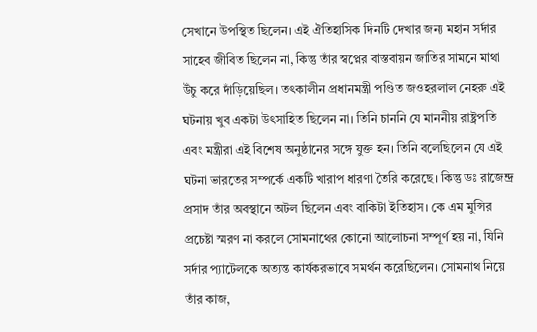সেখানে উপস্থিত ছিলেন। এই ঐতিহাসিক দিনটি দেখার জন্য মহান সর্দার সাহেব জীবিত ছিলেন না, কিন্তু তাঁর স্বপ্নের বাস্তবায়ন জাতির সামনে মাথা উঁচু করে দাঁড়িয়েছিল। তৎকালীন প্রধানমন্ত্রী পণ্ডিত জওহরলাল নেহরু এই ঘটনায় খুব একটা উৎসাহিত ছিলেন না। তিনি চাননি যে মাননীয় রাষ্ট্রপতি এবং মন্ত্রীরা এই বিশেষ অনুষ্ঠানের সঙ্গে যুক্ত হন। তিনি বলেছিলেন যে এই ঘটনা ভারতের সম্পর্কে একটি খারাপ ধারণা তৈরি করেছে। কিন্তু ডঃ রাজেন্দ্র প্রসাদ তাঁর অবস্থানে অটল ছিলেন এবং বাকিটা ইতিহাস। কে এম মুন্সির প্রচেষ্টা স্মরণ না করলে সোমনাথের কোনো আলোচনা সম্পূর্ণ হয় না, যিনি সর্দার প্যাটেলকে অত্যন্ত কার্যকরভাবে সমর্থন করেছিলেন। সোমনাথ নিয়ে তাঁর কাজ,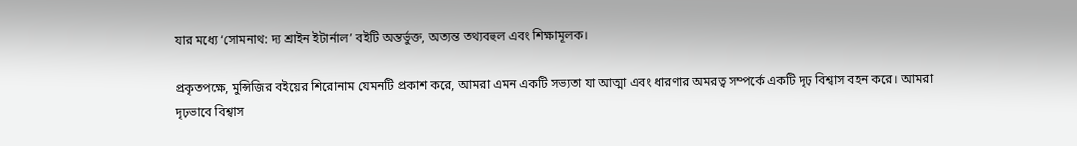যার মধ্যে ‘সোমনাথ: দ্য শ্রাইন ইটার্নাল’ বইটি অন্তর্ভুক্ত, অত্যন্ত তথ্যবহুল এবং শিক্ষামূলক।

প্রকৃতপক্ষে, মুন্সিজির বইয়ের শিরোনাম যেমনটি প্রকাশ করে, আমরা এমন একটি সভ্যতা যা আত্মা এবং ধারণার অমরত্ব সম্পর্কে একটি দৃঢ় বিশ্বাস বহন করে। আমরা দৃঢ়ভাবে বিশ্বাস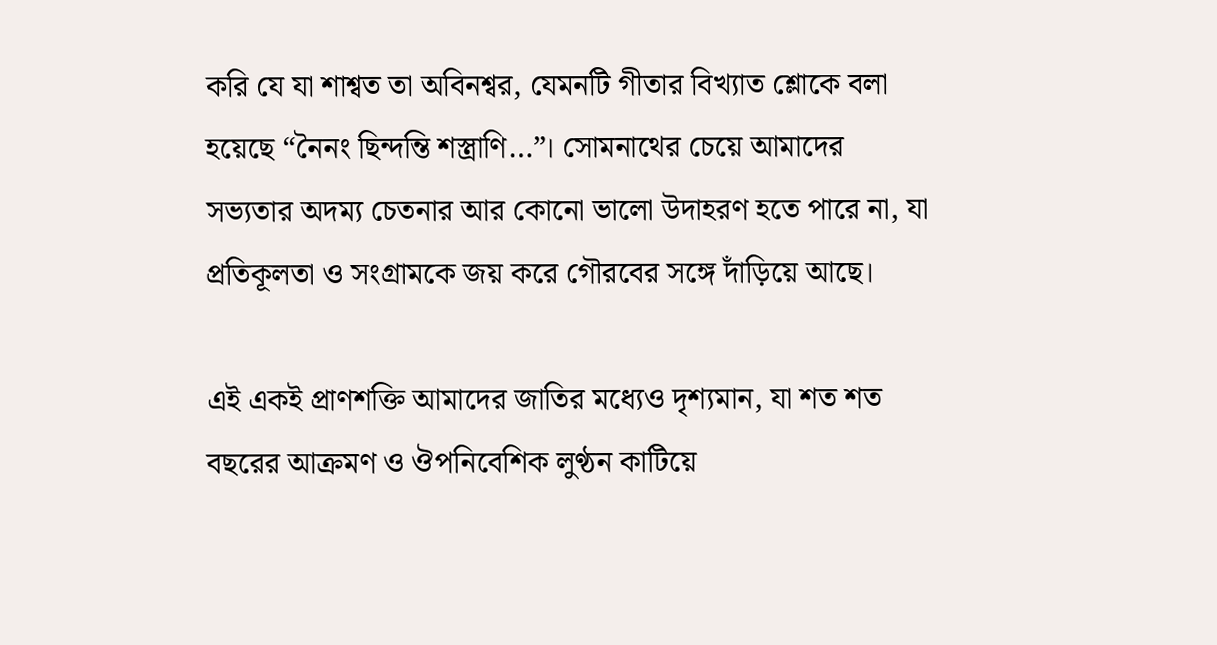করি যে যা শাশ্বত তা অবিনশ্বর, যেমনটি গীতার বিখ্যাত শ্লোকে বলা হয়েছে “নৈনং ছিন্দন্তি শস্ত্রাণি…”। সোমনাথের চেয়ে আমাদের সভ্যতার অদম্য চেতনার আর কোনো ভালো উদাহরণ হতে পারে না, যা প্রতিকূলতা ও সংগ্রামকে জয় করে গৌরবের সঙ্গে দাঁড়িয়ে আছে।

এই একই প্রাণশক্তি আমাদের জাতির মধ্যেও দৃশ্যমান, যা শত শত বছরের আক্রমণ ও ঔপনিবেশিক লুণ্ঠন কাটিয়ে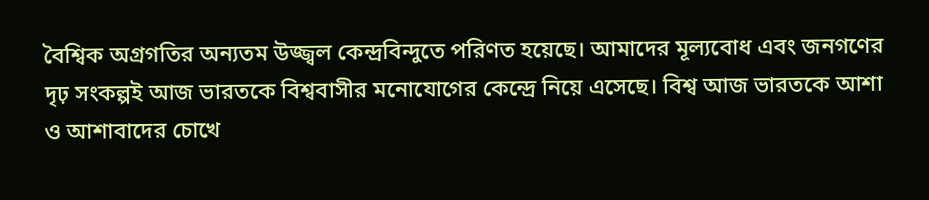বৈশ্বিক অগ্রগতির অন্যতম উজ্জ্বল কেন্দ্রবিন্দুতে পরিণত হয়েছে। আমাদের মূল্যবোধ এবং জনগণের দৃঢ় সংকল্পই আজ ভারতকে বিশ্ববাসীর মনোযোগের কেন্দ্রে নিয়ে এসেছে। বিশ্ব আজ ভারতকে আশা ও আশাবাদের চোখে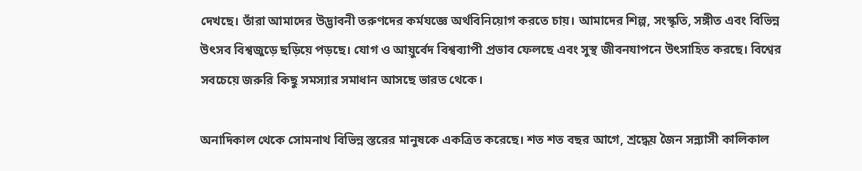দেখছে। তাঁরা আমাদের উদ্ভাবনী তরুণদের কর্মযজ্ঞে অর্থবিনিয়োগ করতে চায়। আমাদের শিল্প, সংস্কৃতি, সঙ্গীত এবং বিভিন্ন উৎসব বিশ্বজুড়ে ছড়িয়ে পড়ছে। যোগ ও আয়ুর্বেদ বিশ্বব্যাপী প্রভাব ফেলছে এবং সুস্থ জীবনযাপনে উৎসাহিত করছে। বিশ্বের সবচেয়ে জরুরি কিছু সমস্যার সমাধান আসছে ভারত থেকে।

অনাদিকাল থেকে সোমনাথ বিভিন্ন স্তরের মানুষকে একত্রিত করেছে। শত শত বছর আগে, শ্রদ্ধেয় জৈন সন্ন্যাসী কালিকাল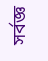সর্বজ্ঞ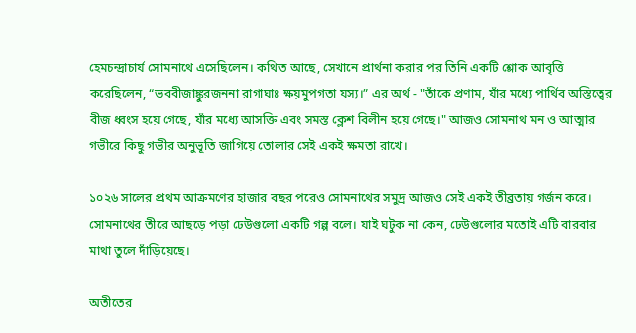হেমচন্দ্রাচার্য সোমনাথে এসেছিলেন। কথিত আছে, সেখানে প্রার্থনা করার পর তিনি একটি শ্লোক আবৃত্তি করেছিলেন, “ভববীজাঙ্কুরজননা রাগাঘাঃ ক্ষয়মুপগতা যস্য।” এর অর্থ - "তাঁকে প্রণাম, যাঁর মধ্যে পার্থিব অস্তিত্বের বীজ ধ্বংস হয়ে গেছে, যাঁর মধ্যে আসক্তি এবং সমস্ত ক্লেশ বিলীন হয়ে গেছে।" আজও সোমনাথ মন ও আত্মার গভীরে কিছু গভীর অনুভূতি জাগিয়ে তোলার সেই একই ক্ষমতা রাখে।

১০২৬ সালের প্রথম আক্রমণের হাজার বছর পরেও সোমনাথের সমুদ্র আজও সেই একই তীব্রতায় গর্জন করে। সোমনাথের তীরে আছড়ে পড়া ঢেউগুলো একটি গল্প বলে। যাই ঘটুক না কেন, ঢেউগুলোর মতোই এটি বারবার মাথা তুলে দাঁড়িয়েছে।

অতীতের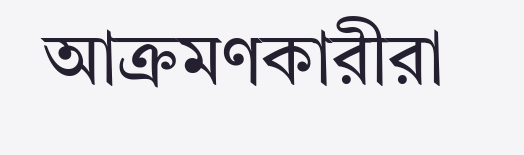আক্রমণকারীরা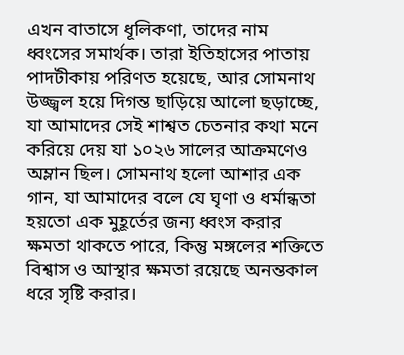এখন বাতাসে ধূলিকণা, তাদের নাম ধ্বংসের সমার্থক। তারা ইতিহাসের পাতায় পাদটীকায় পরিণত হয়েছে, আর সোমনাথ উজ্জ্বল হয়ে দিগন্ত ছাড়িয়ে আলো ছড়াচ্ছে, যা আমাদের সেই শাশ্বত চেতনার কথা মনে করিয়ে দেয় যা ১০২৬ সালের আক্রমণেও অম্লান ছিল। সোমনাথ হলো আশার এক গান, যা আমাদের বলে যে ঘৃণা ও ধর্মান্ধতা হয়তো এক মুহূর্তের জন্য ধ্বংস করার ক্ষমতা থাকতে পারে, কিন্তু মঙ্গলের শক্তিতে বিশ্বাস ও আস্থার ক্ষমতা রয়েছে অনন্তকাল ধরে সৃষ্টি করার।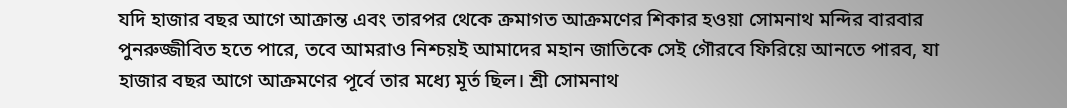যদি হাজার বছর আগে আক্রান্ত এবং তারপর থেকে ক্রমাগত আক্রমণের শিকার হওয়া সোমনাথ মন্দির বারবার পুনরুজ্জীবিত হতে পারে, তবে আমরাও নিশ্চয়ই আমাদের মহান জাতিকে সেই গৌরবে ফিরিয়ে আনতে পারব, যা হাজার বছর আগে আক্রমণের পূর্বে তার মধ্যে মূর্ত ছিল। শ্রী সোমনাথ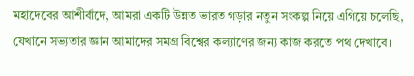মহাদেবের আশীর্বাদে, আমরা একটি উন্নত ভারত গড়ার নতুন সংকল্প নিয়ে এগিয়ে চলেছি, যেখানে সভ্যতার জ্ঞান আমাদের সমগ্র বিশ্বের কল্যাণের জন্য কাজ করতে পথ দেখাবে।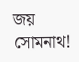জয় সোমনাথ!